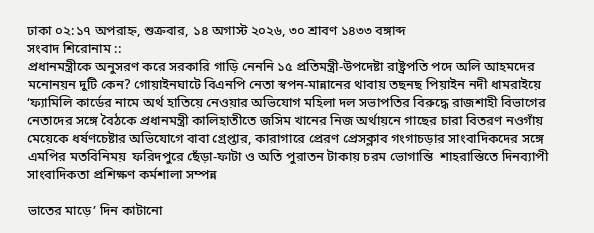ঢাকা ০২:১৭ অপরাহ্ন, শুক্রবার, ১৪ অগাস্ট ২০২৬, ৩০ শ্রাবণ ১৪৩৩ বঙ্গাব্দ
সংবাদ শিরোনাম ::
প্রধানমন্ত্রীকে অনুসরণ করে সরকারি গাড়ি নেননি ১৫ প্রতিমন্ত্রী-উপদেষ্টা রাষ্ট্রপতি পদে অলি আহমদের মনোনয়ন দুটি কেন? গোয়াইনঘাটে বিএনপি নেতা স্বপন-মান্নানের থাবায় তছনছ পিয়াইন নদী ধামরাইয়ে ‘ফ্যামিলি কার্ডের নামে অর্থ হাতিয়ে নেওয়ার অভিযোগ মহিলা দল সভাপতির বিরুদ্ধে রাজশাহী বিভাগের নেতাদের সঙ্গে বৈঠকে প্রধানমন্ত্রী কালিহাতীতে জসিম খানের নিজ অর্থায়নে গাছের চারা বিতরণ নওগাঁয় মেয়েকে ধর্ষণচেষ্টার অভিযোগে বাবা গ্রেপ্তার, কারাগারে প্রেরণ প্রেসক্লাব গংগাচড়ার সাংবাদিকদের সঙ্গে এমপির মতবিনিময়  ফরিদপুরে ছেঁড়া-ফাটা ও অতি পুরাতন টাকায় চরম ভোগান্তি  শাহরাস্তিতে দিনব্যাপী সাংবাদিকতা প্রশিক্ষণ কর্মশালা সম্পন্ন

ভাতের মাড়ে’ দিন কাটানো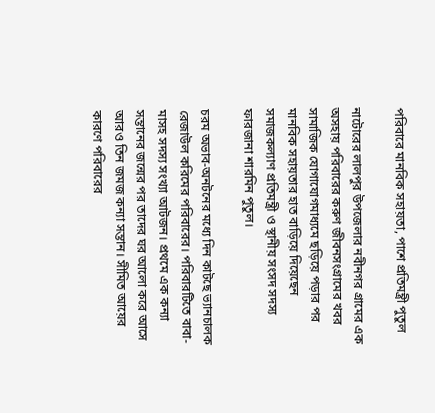পরিবারে মানবিক সহায়তা, পাশে প্রতিমন্ত্রী পুতুল

নাটোরের লালপুর উপজেলার নবীনগর গ্রামের এক অসহায় পরিবারের করুণ জীবনসংগ্রামের খবর সামাজিক যোগাযোগমাধ্যমে ছড়িয়ে পড়ার পর মানবিক সহায়তার হাত বাড়িয়ে দিয়েছেন সমাজকল্যাণ প্রতিমন্ত্রী ও স্থানীয় সংসদ সদস্য ফারজানা শারমিন পুতুল।

চরম অভাব-অনটনের মধ্যে দিন কাটছে ভ্যানচালক রেজাউল করিমের পরিবারের। পরিবারটিতে বাবা-মাসহ সদস্য সংখ্যা আটজন। প্রথমে এক কন্যা সন্তানের জন্মের পর তাদের ঘর আলো করে আসে আরও তিন জমজ কন্যা সন্তান। সীমিত আয়ের কারণে পরিবারের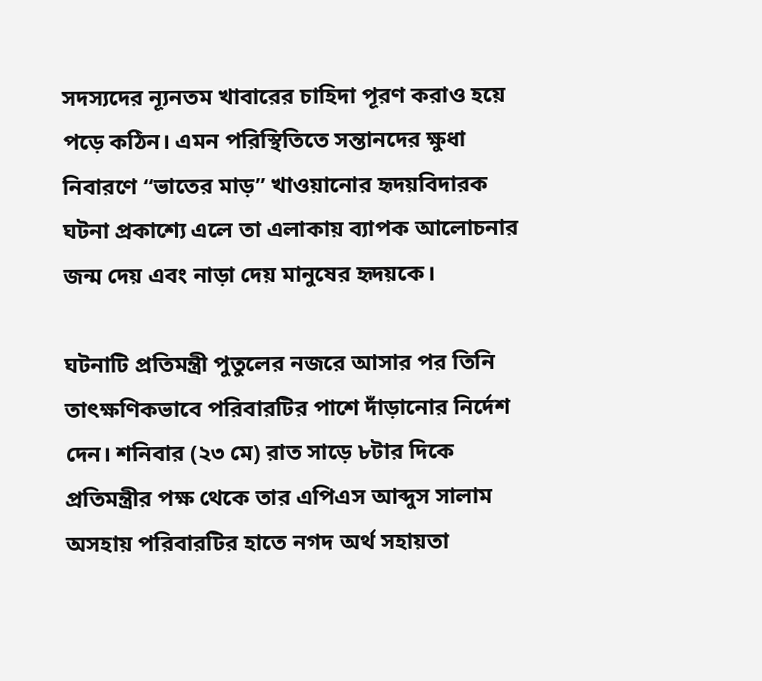সদস্যদের ন্যূনতম খাবারের চাহিদা পূরণ করাও হয়ে পড়ে কঠিন। এমন পরিস্থিতিতে সন্তানদের ক্ষুধা নিবারণে “ভাতের মাড়” খাওয়ানোর হৃদয়বিদারক ঘটনা প্রকাশ্যে এলে তা এলাকায় ব্যাপক আলোচনার জন্ম দেয় এবং নাড়া দেয় মানুষের হৃদয়কে।

ঘটনাটি প্রতিমন্ত্রী পুতুলের নজরে আসার পর তিনি তাৎক্ষণিকভাবে পরিবারটির পাশে দাঁড়ানোর নির্দেশ দেন। শনিবার (২৩ মে) রাত সাড়ে ৮টার দিকে প্রতিমন্ত্রীর পক্ষ থেকে তার এপিএস আব্দুস সালাম অসহায় পরিবারটির হাতে নগদ অর্থ সহায়তা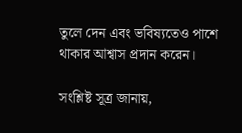তুলে দেন এবং ভবিষ্যতেও পাশে থাকার আশ্বাস প্রদান করেন।

সংশ্লিষ্ট সূত্র জানায়,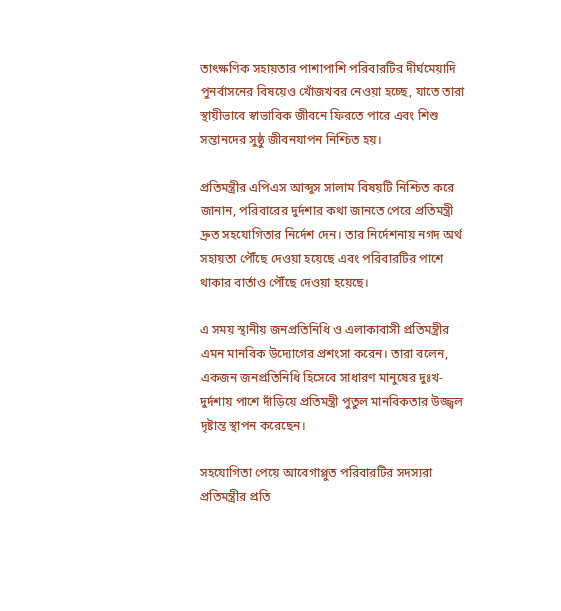তাৎক্ষণিক সহায়তার পাশাপাশি পরিবারটির দীর্ঘমেয়াদি পুনর্বাসনের বিষয়েও খোঁজখবর নেওয়া হচ্ছে, যাতে তারা স্থায়ীভাবে স্বাভাবিক জীবনে ফিরতে পারে এবং শিশু সন্তানদের সুষ্ঠু জীবনযাপন নিশ্চিত হয়।

প্রতিমন্ত্রীর এপিএস আব্দুস সালাম বিষয়টি নিশ্চিত করে জানান, পরিবারের দুর্দশার কথা জানতে পেরে প্রতিমন্ত্রী দ্রুত সহযোগিতার নির্দেশ দেন। তার নির্দেশনায় নগদ অর্থ সহায়তা পৌঁছে দেওয়া হয়েছে এবং পরিবারটির পাশে থাকার বার্তাও পৌঁছে দেওয়া হয়েছে।

এ সময় স্থানীয় জনপ্রতিনিধি ও এলাকাবাসী প্রতিমন্ত্রীর এমন মানবিক উদ্যোগের প্রশংসা করেন। তারা বলেন, একজন জনপ্রতিনিধি হিসেবে সাধারণ মানুষের দুঃখ-দুর্দশায় পাশে দাঁড়িয়ে প্রতিমন্ত্রী পুতুল মানবিকতার উজ্জ্বল দৃষ্টান্ত স্থাপন করেছেন।

সহযোগিতা পেয়ে আবেগাপ্লুত পরিবারটির সদস্যরা প্রতিমন্ত্রীর প্রতি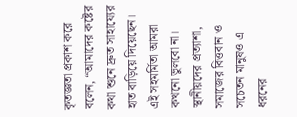কৃতজ্ঞতা প্রকাশ করে বলেন, “আমাদের কষ্টের কথা শুনে দ্রুত সাহায্যের হাত বাড়িয়ে দিয়েছেন। এই সহমর্মিতা আমরা কখনো ভুলবো না। স্থানীয়দের প্রত্যাশা, সমাজের বিত্তবান ও সচেতন মানুষও এ ধরনের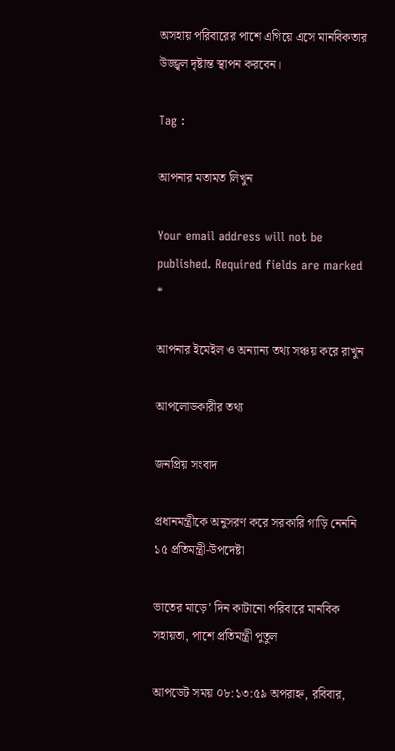অসহায় পরিবারের পাশে এগিয়ে এসে মানবিকতার উজ্জ্বল দৃষ্টান্ত স্থাপন করবেন।

Tag :

আপনার মতামত লিখুন

Your email address will not be published. Required fields are marked *

আপনার ইমেইল ও অন্যান্য তথ্য সঞ্চয় করে রাখুন

আপলোডকারীর তথ্য

জনপ্রিয় সংবাদ

প্রধানমন্ত্রীকে অনুসরণ করে সরকারি গাড়ি নেননি ১৫ প্রতিমন্ত্রী-উপদেষ্টা

ভাতের মাড়ে’ দিন কাটানো পরিবারে মানবিক সহায়তা, পাশে প্রতিমন্ত্রী পুতুল

আপডেট সময় ০৮:১৩:৫৯ অপরাহ্ন, রবিবার,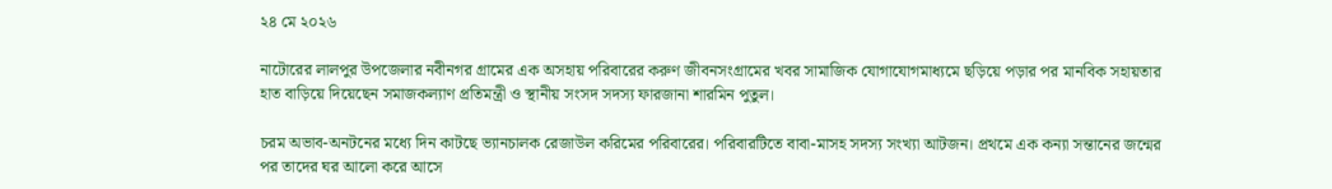২৪ মে ২০২৬

নাটোরের লালপুর উপজেলার নবীনগর গ্রামের এক অসহায় পরিবারের করুণ জীবনসংগ্রামের খবর সামাজিক যোগাযোগমাধ্যমে ছড়িয়ে পড়ার পর মানবিক সহায়তার হাত বাড়িয়ে দিয়েছেন সমাজকল্যাণ প্রতিমন্ত্রী ও স্থানীয় সংসদ সদস্য ফারজানা শারমিন পুতুল।

চরম অভাব-অনটনের মধ্যে দিন কাটছে ভ্যানচালক রেজাউল করিমের পরিবারের। পরিবারটিতে বাবা-মাসহ সদস্য সংখ্যা আটজন। প্রথমে এক কন্যা সন্তানের জন্মের পর তাদের ঘর আলো করে আসে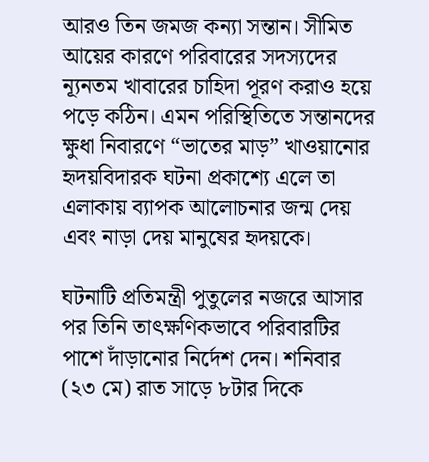আরও তিন জমজ কন্যা সন্তান। সীমিত আয়ের কারণে পরিবারের সদস্যদের ন্যূনতম খাবারের চাহিদা পূরণ করাও হয়ে পড়ে কঠিন। এমন পরিস্থিতিতে সন্তানদের ক্ষুধা নিবারণে “ভাতের মাড়” খাওয়ানোর হৃদয়বিদারক ঘটনা প্রকাশ্যে এলে তা এলাকায় ব্যাপক আলোচনার জন্ম দেয় এবং নাড়া দেয় মানুষের হৃদয়কে।

ঘটনাটি প্রতিমন্ত্রী পুতুলের নজরে আসার পর তিনি তাৎক্ষণিকভাবে পরিবারটির পাশে দাঁড়ানোর নির্দেশ দেন। শনিবার (২৩ মে) রাত সাড়ে ৮টার দিকে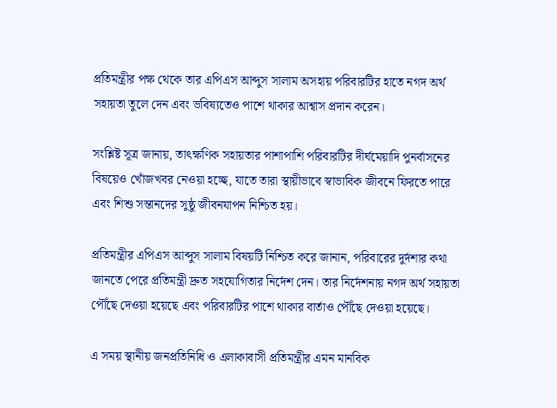প্রতিমন্ত্রীর পক্ষ থেকে তার এপিএস আব্দুস সালাম অসহায় পরিবারটির হাতে নগদ অর্থ সহায়তা তুলে দেন এবং ভবিষ্যতেও পাশে থাকার আশ্বাস প্রদান করেন।

সংশ্লিষ্ট সূত্র জানায়, তাৎক্ষণিক সহায়তার পাশাপাশি পরিবারটির দীর্ঘমেয়াদি পুনর্বাসনের বিষয়েও খোঁজখবর নেওয়া হচ্ছে, যাতে তারা স্থায়ীভাবে স্বাভাবিক জীবনে ফিরতে পারে এবং শিশু সন্তানদের সুষ্ঠু জীবনযাপন নিশ্চিত হয়।

প্রতিমন্ত্রীর এপিএস আব্দুস সালাম বিষয়টি নিশ্চিত করে জানান, পরিবারের দুর্দশার কথা জানতে পেরে প্রতিমন্ত্রী দ্রুত সহযোগিতার নির্দেশ দেন। তার নির্দেশনায় নগদ অর্থ সহায়তা পৌঁছে দেওয়া হয়েছে এবং পরিবারটির পাশে থাকার বার্তাও পৌঁছে দেওয়া হয়েছে।

এ সময় স্থানীয় জনপ্রতিনিধি ও এলাকাবাসী প্রতিমন্ত্রীর এমন মানবিক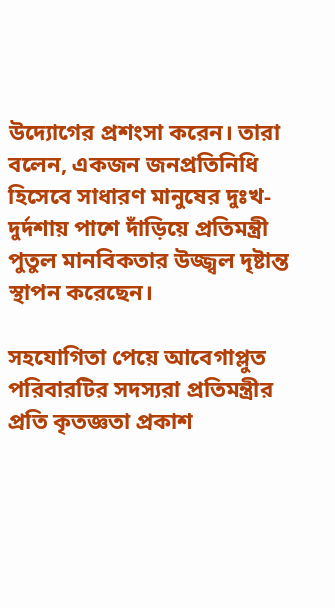উদ্যোগের প্রশংসা করেন। তারা বলেন, একজন জনপ্রতিনিধি হিসেবে সাধারণ মানুষের দুঃখ-দুর্দশায় পাশে দাঁড়িয়ে প্রতিমন্ত্রী পুতুল মানবিকতার উজ্জ্বল দৃষ্টান্ত স্থাপন করেছেন।

সহযোগিতা পেয়ে আবেগাপ্লুত পরিবারটির সদস্যরা প্রতিমন্ত্রীর প্রতি কৃতজ্ঞতা প্রকাশ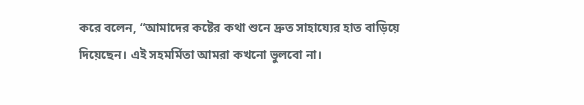করে বলেন, “আমাদের কষ্টের কথা শুনে দ্রুত সাহায্যের হাত বাড়িয়ে দিয়েছেন। এই সহমর্মিতা আমরা কখনো ভুলবো না।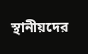স্থানীয়দের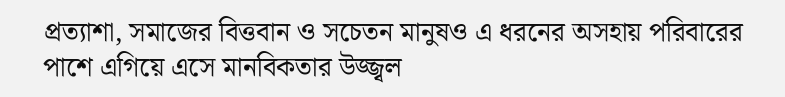প্রত্যাশা, সমাজের বিত্তবান ও সচেতন মানুষও এ ধরনের অসহায় পরিবারের পাশে এগিয়ে এসে মানবিকতার উজ্জ্বল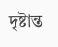দৃষ্টান্ত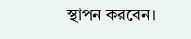স্থাপন করবেন।